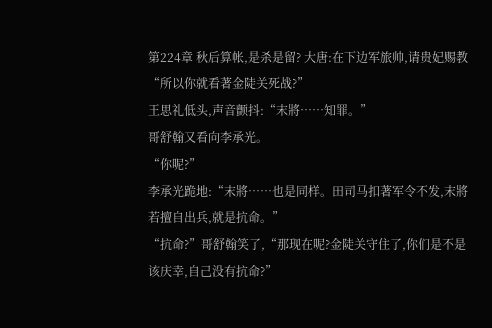第224章 秋后算帐,是杀是留? 大唐:在下边军旅帅,请贵妃赐教
“所以你就看著金陡关死战?”
王思礼低头,声音颤抖:“末將……知罪。”
哥舒翰又看向李承光。
“你呢?”
李承光跪地:“末將……也是同样。田司马扣著军令不发,末將若擅自出兵,就是抗命。”
“抗命?”哥舒翰笑了,“那现在呢?金陡关守住了,你们是不是该庆幸,自己没有抗命?”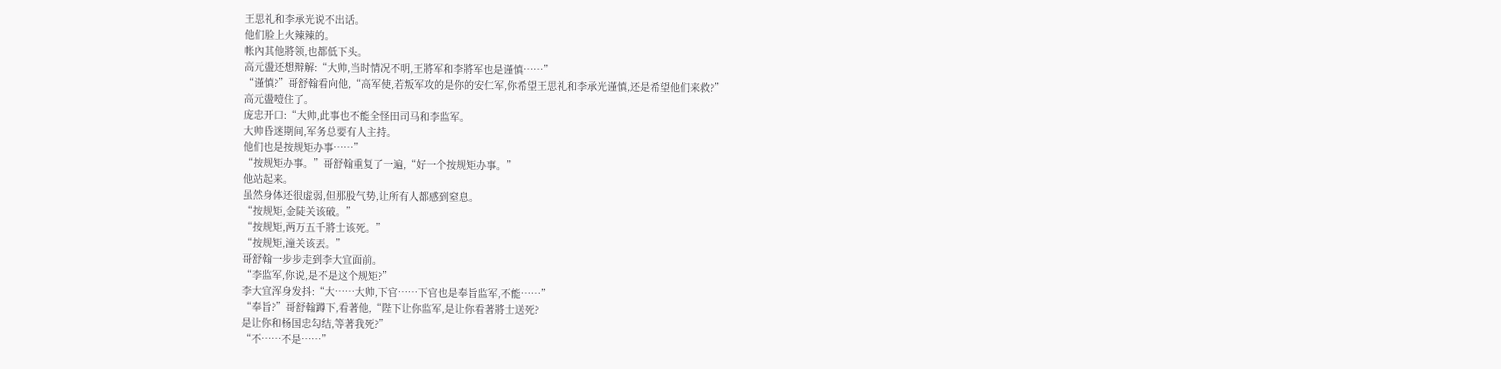王思礼和李承光说不出话。
他们脸上火辣辣的。
帐內其他將领,也都低下头。
高元盪还想辩解:“大帅,当时情况不明,王將军和李將军也是谨慎……”
“谨慎?”哥舒翰看向他,“高军使,若叛军攻的是你的安仁军,你希望王思礼和李承光谨慎,还是希望他们来救?”
高元盪噎住了。
庞忠开口:“大帅,此事也不能全怪田司马和李监军。
大帅昏迷期间,军务总要有人主持。
他们也是按规矩办事……”
“按规矩办事。”哥舒翰重复了一遍,“好一个按规矩办事。”
他站起来。
虽然身体还很虚弱,但那股气势,让所有人都感到窒息。
“按规矩,金陡关该破。”
“按规矩,两万五千將士该死。”
“按规矩,潼关该丟。”
哥舒翰一步步走到李大宜面前。
“李监军,你说,是不是这个规矩?”
李大宜浑身发抖:“大……大帅,下官……下官也是奉旨监军,不能……”
“奉旨?”哥舒翰蹲下,看著他,“陛下让你监军,是让你看著將士送死?
是让你和杨国忠勾结,等著我死?”
“不……不是……”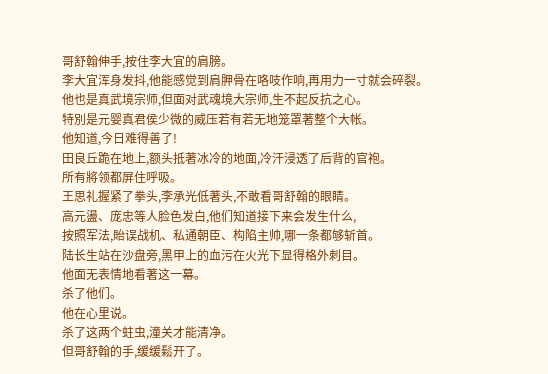哥舒翰伸手,按住李大宜的肩膀。
李大宜浑身发抖,他能感觉到肩胛骨在咯吱作响,再用力一寸就会碎裂。
他也是真武境宗师,但面对武魂境大宗师,生不起反抗之心。
特別是元婴真君侯少微的威压若有若无地笼罩著整个大帐。
他知道,今日难得善了!
田良丘跪在地上,额头抵著冰冷的地面,冷汗浸透了后背的官袍。
所有將领都屏住呼吸。
王思礼握紧了拳头,李承光低著头,不敢看哥舒翰的眼睛。
高元盪、庞忠等人脸色发白,他们知道接下来会发生什么,
按照军法,貽误战机、私通朝臣、构陷主帅,哪一条都够斩首。
陆长生站在沙盘旁,黑甲上的血污在火光下显得格外刺目。
他面无表情地看著这一幕。
杀了他们。
他在心里说。
杀了这两个蛀虫,潼关才能清净。
但哥舒翰的手,缓缓鬆开了。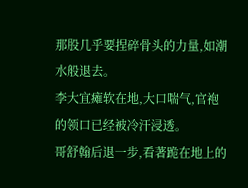那股几乎要捏碎骨头的力量,如潮水般退去。
李大宜瘫软在地,大口喘气,官袍的领口已经被冷汗浸透。
哥舒翰后退一步,看著跪在地上的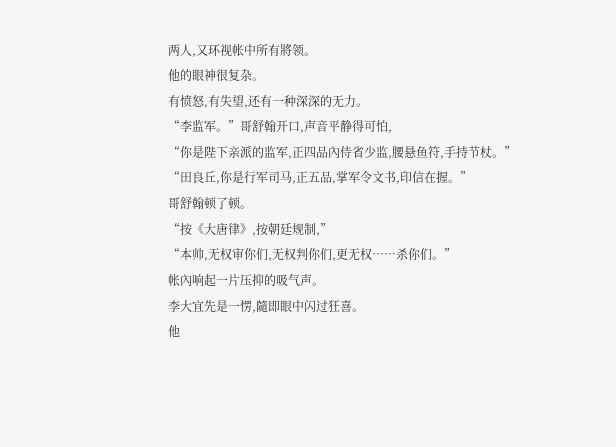两人,又环视帐中所有將领。
他的眼神很复杂。
有愤怒,有失望,还有一种深深的无力。
“李监军。”哥舒翰开口,声音平静得可怕,
“你是陛下亲派的监军,正四品內侍省少监,腰悬鱼符,手持节杖。”
“田良丘,你是行军司马,正五品,掌军令文书,印信在握。”
哥舒翰顿了顿。
“按《大唐律》,按朝廷规制,”
“本帅,无权审你们,无权判你们,更无权……杀你们。”
帐內响起一片压抑的吸气声。
李大宜先是一愣,隨即眼中闪过狂喜。
他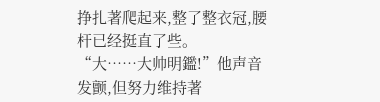挣扎著爬起来,整了整衣冠,腰杆已经挺直了些。
“大……大帅明鑑!”他声音发颤,但努力维持著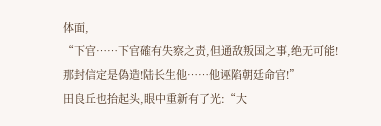体面,
“下官……下官確有失察之责,但通敌叛国之事,绝无可能!
那封信定是偽造!陆长生他……他诬陷朝廷命官!”
田良丘也抬起头,眼中重新有了光:“大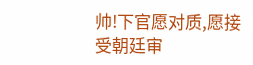帅!下官愿对质,愿接受朝廷审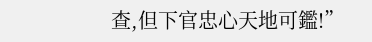查,但下官忠心天地可鑑!”